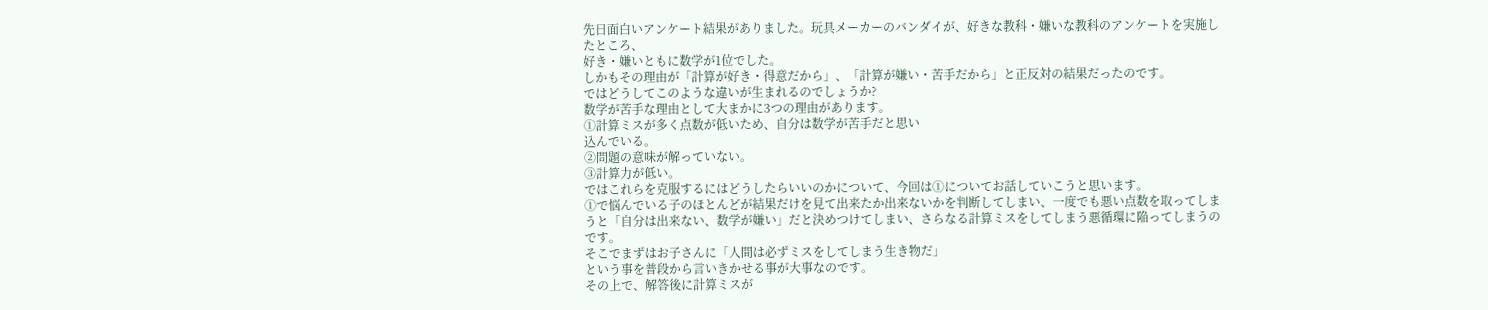先日面白いアンケート結果がありました。玩具メーカーのバンダイが、好きな教科・嫌いな教科のアンケートを実施したところ、
好き・嫌いともに数学が1位でした。
しかもその理由が「計算が好き・得意だから」、「計算が嫌い・苦手だから」と正反対の結果だったのです。
ではどうしてこのような違いが生まれるのでしょうか?
数学が苦手な理由として大まかに3つの理由があります。
①計算ミスが多く点数が低いため、自分は数学が苦手だと思い
込んでいる。
②問題の意味が解っていない。
③計算力が低い。
ではこれらを克服するにはどうしたらいいのかについて、今回は①についてお話していこうと思います。
①で悩んでいる子のほとんどが結果だけを見て出来たか出来ないかを判断してしまい、一度でも悪い点数を取ってしまうと「自分は出来ない、数学が嫌い」だと決めつけてしまい、さらなる計算ミスをしてしまう悪循環に陥ってしまうのです。
そこでまずはお子さんに「人間は必ずミスをしてしまう生き物だ」
という事を普段から言いきかせる事が大事なのです。
その上で、解答後に計算ミスが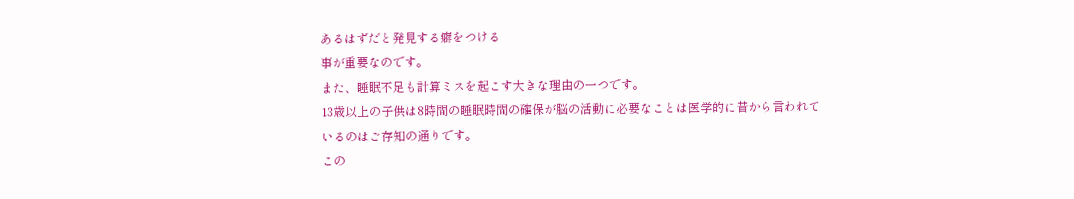あるはずだと発見する癖をつける
事が重要なのです。
また、睡眠不足も計算ミスを起こす大きな理由の一つです。
13歳以上の子供は8時間の睡眠時間の確保が脳の活動に必要なことは医学的に昔から言われているのはご存知の通りです。
この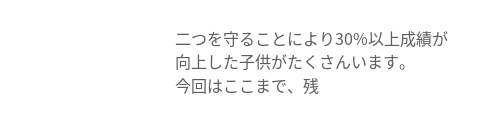二つを守ることにより30%以上成績が向上した子供がたくさんいます。
今回はここまで、残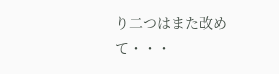り二つはまた改めて・・・